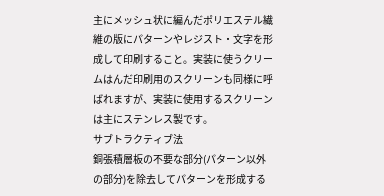主にメッシュ状に編んだポリエステル繊維の版にパターンやレジスト・文字を形成して印刷すること。実装に使うクリームはんだ印刷用のスクリーンも同様に呼ばれますが、実装に使用するスクリーンは主にステンレス製です。
サブトラクティブ法
銅張積層板の不要な部分(パターン以外の部分)を除去してパターンを形成する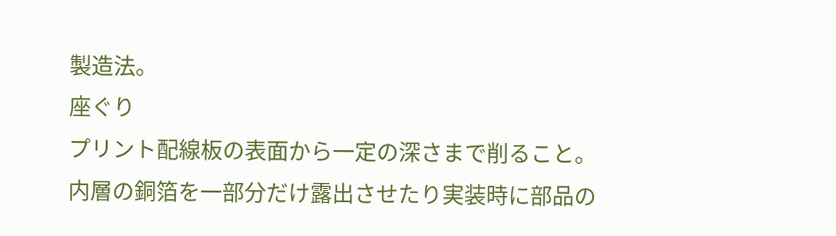製造法。
座ぐり
プリント配線板の表面から一定の深さまで削ること。内層の銅箔を一部分だけ露出させたり実装時に部品の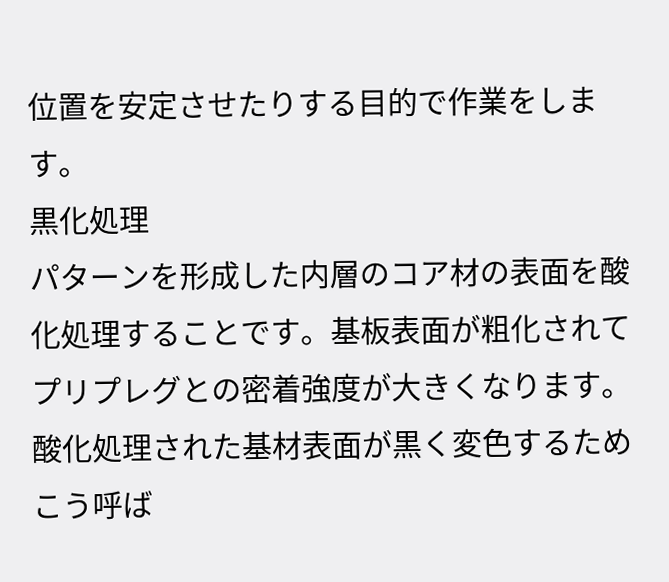位置を安定させたりする目的で作業をします。
黒化処理
パターンを形成した内層のコア材の表面を酸化処理することです。基板表面が粗化されてプリプレグとの密着強度が大きくなります。酸化処理された基材表面が黒く変色するためこう呼ば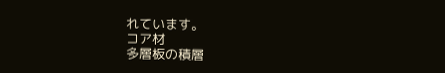れています。
コア材
多層板の積層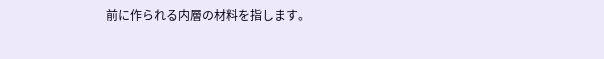前に作られる内層の材料を指します。